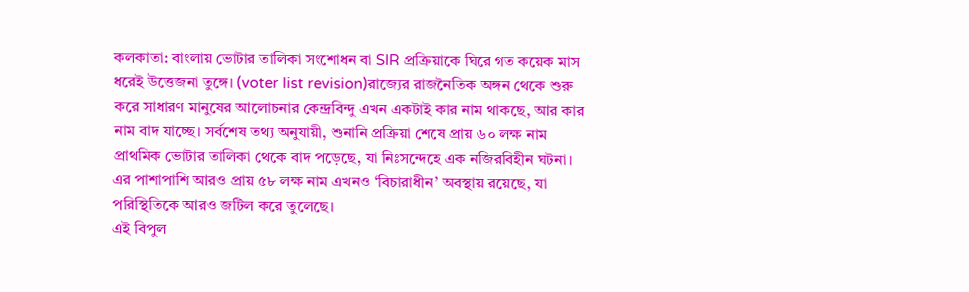কলকাতা: বাংলায় ভোটার তালিকা সংশোধন বা SIR প্রক্রিয়াকে ঘিরে গত কয়েক মাস ধরেই উত্তেজনা তুঙ্গে। (voter list revision)রাজ্যের রাজনৈতিক অঙ্গন থেকে শুরু করে সাধারণ মানুষের আলোচনার কেন্দ্রবিন্দু এখন একটাই কার নাম থাকছে, আর কার নাম বাদ যাচ্ছে। সর্বশেষ তথ্য অনুযায়ী, শুনানি প্রক্রিয়া শেষে প্রায় ৬০ লক্ষ নাম প্রাথমিক ভোটার তালিকা থেকে বাদ পড়েছে, যা নিঃসন্দেহে এক নজিরবিহীন ঘটনা। এর পাশাপাশি আরও প্রায় ৫৮ লক্ষ নাম এখনও ‘বিচারাধীন’ অবস্থায় রয়েছে, যা পরিস্থিতিকে আরও জটিল করে তুলেছে।
এই বিপুল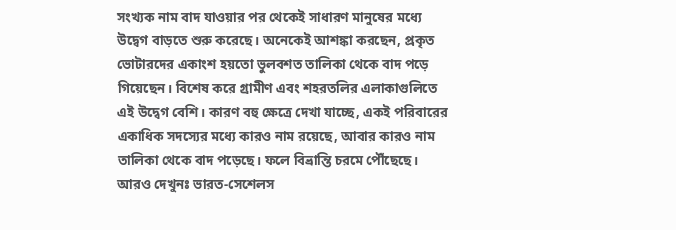সংখ্যক নাম বাদ যাওয়ার পর থেকেই সাধারণ মানুষের মধ্যে উদ্বেগ বাড়তে শুরু করেছে। অনেকেই আশঙ্কা করছেন, প্রকৃত ভোটারদের একাংশ হয়তো ভুলবশত তালিকা থেকে বাদ পড়ে গিয়েছেন। বিশেষ করে গ্রামীণ এবং শহরতলির এলাকাগুলিতে এই উদ্বেগ বেশি। কারণ বহু ক্ষেত্রে দেখা যাচ্ছে, একই পরিবারের একাধিক সদস্যের মধ্যে কারও নাম রয়েছে, আবার কারও নাম তালিকা থেকে বাদ পড়েছে। ফলে বিভ্রান্তি চরমে পৌঁছেছে।
আরও দেখুনঃ ভারত-সেশেলস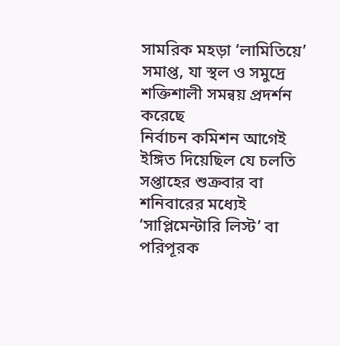সামরিক মহড়া ‘লামিতিয়ে’ সমাপ্ত, যা স্থল ও সমুদ্রে শক্তিশালী সমন্বয় প্রদর্শন করেছে
নির্বাচন কমিশন আগেই ইঙ্গিত দিয়েছিল যে চলতি সপ্তাহের শুক্রবার বা শনিবারের মধ্যেই ‘সাপ্লিমেন্টারি লিস্ট’ বা পরিপূরক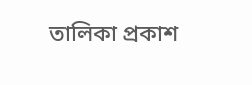তালিকা প্রকাশ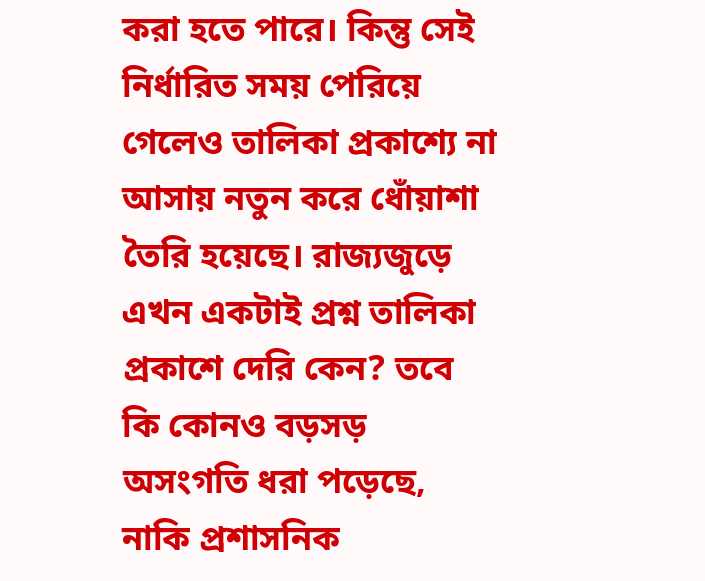করা হতে পারে। কিন্তু সেই নির্ধারিত সময় পেরিয়ে গেলেও তালিকা প্রকাশ্যে না আসায় নতুন করে ধোঁয়াশা তৈরি হয়েছে। রাজ্যজুড়ে এখন একটাই প্রশ্ন তালিকা প্রকাশে দেরি কেন? তবে কি কোনও বড়সড় অসংগতি ধরা পড়েছে, নাকি প্রশাসনিক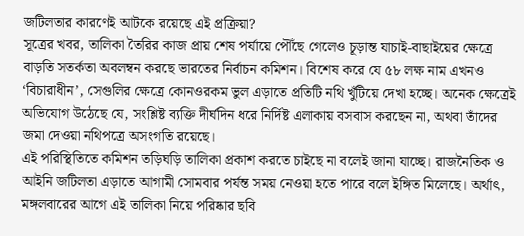জটিলতার কারণেই আটকে রয়েছে এই প্রক্রিয়া?
সূত্রের খবর, তালিকা তৈরির কাজ প্রায় শেষ পর্যায়ে পৌঁছে গেলেও চূড়ান্ত যাচাই-বাছাইয়ের ক্ষেত্রে বাড়তি সতর্কতা অবলম্বন করছে ভারতের নির্বাচন কমিশন। বিশেষ করে যে ৫৮ লক্ষ নাম এখনও ‘বিচারাধীন’, সেগুলির ক্ষেত্রে কোনওরকম ভুল এড়াতে প্রতিটি নথি খুঁটিয়ে দেখা হচ্ছে। অনেক ক্ষেত্রেই অভিযোগ উঠেছে যে, সংশ্লিষ্ট ব্যক্তি দীর্ঘদিন ধরে নির্দিষ্ট এলাকায় বসবাস করছেন না, অথবা তাঁদের জমা দেওয়া নথিপত্রে অসংগতি রয়েছে।
এই পরিস্থিতিতে কমিশন তড়িঘড়ি তালিকা প্রকাশ করতে চাইছে না বলেই জানা যাচ্ছে। রাজনৈতিক ও আইনি জটিলতা এড়াতে আগামী সোমবার পর্যন্ত সময় নেওয়া হতে পারে বলে ইঙ্গিত মিলেছে। অর্থাৎ, মঙ্গলবারের আগে এই তালিকা নিয়ে পরিষ্কার ছবি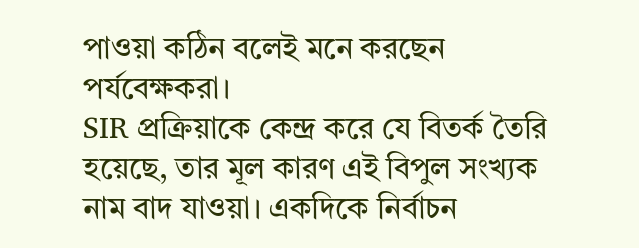পাওয়া কঠিন বলেই মনে করছেন পর্যবেক্ষকরা।
SIR প্রক্রিয়াকে কেন্দ্র করে যে বিতর্ক তৈরি হয়েছে, তার মূল কারণ এই বিপুল সংখ্যক নাম বাদ যাওয়া। একদিকে নির্বাচন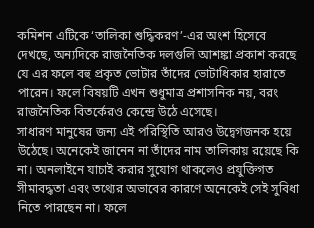কমিশন এটিকে ‘তালিকা শুদ্ধিকরণ’-এর অংশ হিসেবে দেখছে, অন্যদিকে রাজনৈতিক দলগুলি আশঙ্কা প্রকাশ করছে যে এর ফলে বহু প্রকৃত ভোটার তাঁদের ভোটাধিকার হারাতে পারেন। ফলে বিষয়টি এখন শুধুমাত্র প্রশাসনিক নয়, বরং রাজনৈতিক বিতর্কেরও কেন্দ্রে উঠে এসেছে।
সাধারণ মানুষের জন্য এই পরিস্থিতি আরও উদ্বেগজনক হয়ে উঠেছে। অনেকেই জানেন না তাঁদের নাম তালিকায় রয়েছে কি না। অনলাইনে যাচাই করার সুযোগ থাকলেও প্রযুক্তিগত সীমাবদ্ধতা এবং তথ্যের অভাবের কারণে অনেকেই সেই সুবিধা নিতে পারছেন না। ফলে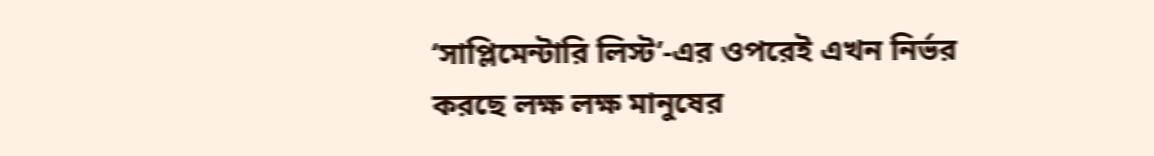‘সাপ্লিমেন্টারি লিস্ট’-এর ওপরেই এখন নির্ভর করছে লক্ষ লক্ষ মানুষের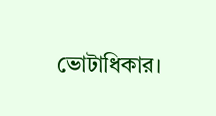ভোটাধিকার।